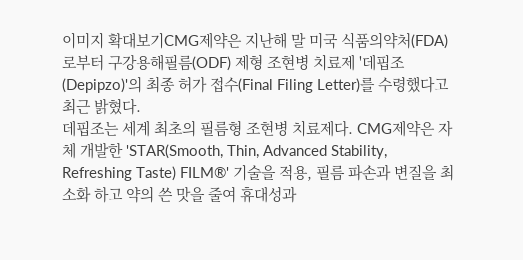이미지 확대보기CMG제약은 지난해 말 미국 식품의약처(FDA)로부터 구강용해필름(ODF) 제형 조현병 치료제 '데핍조(Depipzo)'의 최종 허가 접수(Final Filing Letter)를 수령했다고 최근 밝혔다.
데핍조는 세계 최초의 필름형 조현병 치료제다. CMG제약은 자체 개발한 'STAR(Smooth, Thin, Advanced Stability, Refreshing Taste) FILM®' 기술을 적용, 필름 파손과 변질을 최소화 하고 약의 쓴 맛을 줄여 휴대성과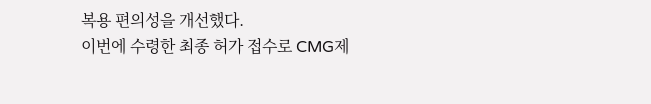복용 편의성을 개선했다.
이번에 수령한 최종 허가 접수로 CMG제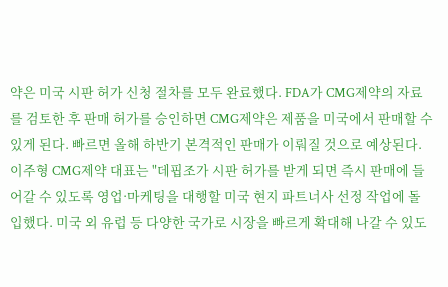약은 미국 시판 허가 신청 절차를 모두 완료했다. FDA가 CMG제약의 자료를 검토한 후 판매 허가를 승인하면 CMG제약은 제품을 미국에서 판매할 수 있게 된다. 빠르면 올해 하반기 본격적인 판매가 이뤄질 것으로 예상된다.
이주형 CMG제약 대표는 "데핍조가 시판 허가를 받게 되면 즉시 판매에 들어갈 수 있도록 영업·마케팅을 대행할 미국 현지 파트너사 선정 작업에 돌입했다. 미국 외 유럽 등 다양한 국가로 시장을 빠르게 확대해 나갈 수 있도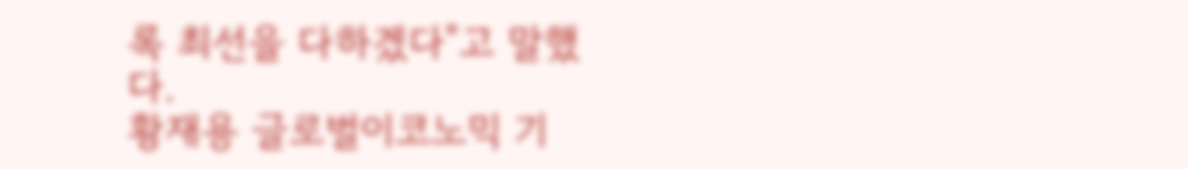록 최선을 다하겠다"고 말했다.
황재용 글로벌이코노믹 기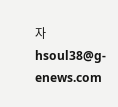자 hsoul38@g-enews.com